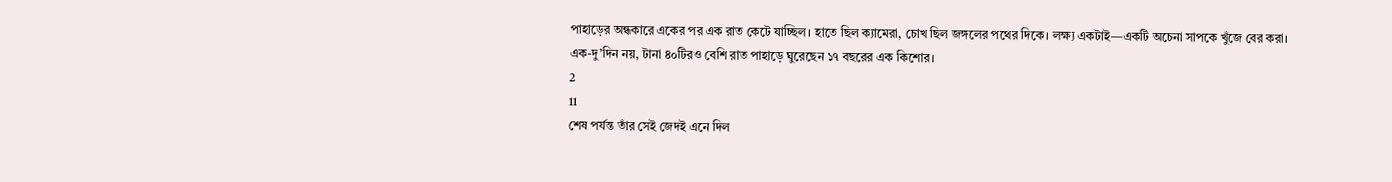পাহাড়ের অন্ধকারে একের পর এক রাত কেটে যাচ্ছিল। হাতে ছিল ক্যামেরা, চোখ ছিল জঙ্গলের পথের দিকে। লক্ষ্য একটাই—একটি অচেনা সাপকে খুঁজে বের করা। এক-দু’দিন নয়, টানা ৪০টিরও বেশি রাত পাহাড়ে ঘুরেছেন ১৭ বছরের এক কিশোর।
2
11
শেষ পর্যন্ত তাঁর সেই জেদই এনে দিল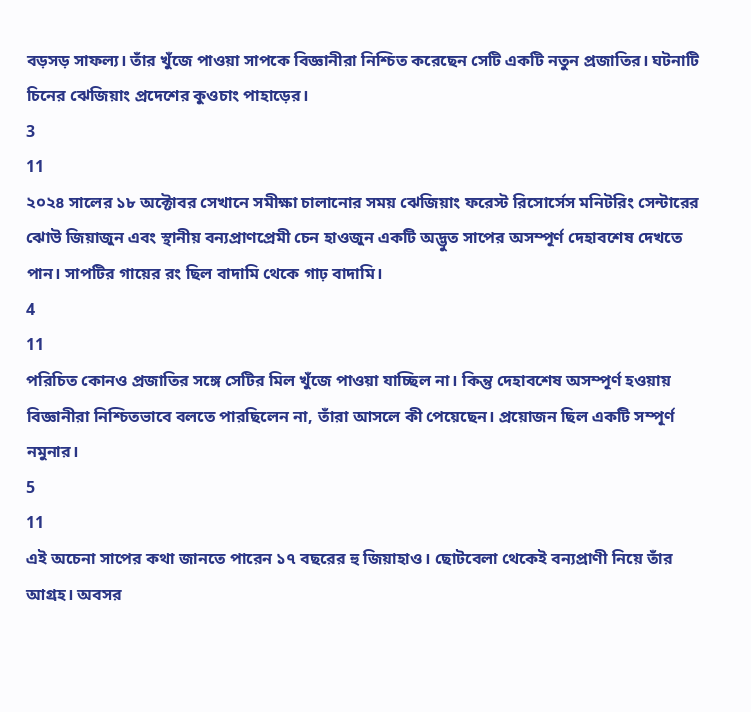বড়সড় সাফল্য। তাঁর খুঁজে পাওয়া সাপকে বিজ্ঞানীরা নিশ্চিত করেছেন সেটি একটি নতুন প্রজাতির। ঘটনাটি চিনের ঝেজিয়াং প্রদেশের কুওচাং পাহাড়ের।
3
11
২০২৪ সালের ১৮ অক্টোবর সেখানে সমীক্ষা চালানোর সময় ঝেজিয়াং ফরেস্ট রিসোর্সেস মনিটরিং সেন্টারের ঝোউ জিয়াজুন এবং স্থানীয় বন্যপ্রাণপ্রেমী চেন হাওজুন একটি অদ্ভুত সাপের অসম্পূর্ণ দেহাবশেষ দেখতে পান। সাপটির গায়ের রং ছিল বাদামি থেকে গাঢ় বাদামি।
4
11
পরিচিত কোনও প্রজাতির সঙ্গে সেটির মিল খুঁজে পাওয়া যাচ্ছিল না। কিন্তু দেহাবশেষ অসম্পূর্ণ হওয়ায় বিজ্ঞানীরা নিশ্চিতভাবে বলতে পারছিলেন না, তাঁরা আসলে কী পেয়েছেন। প্রয়োজন ছিল একটি সম্পূর্ণ নমুনার।
5
11
এই অচেনা সাপের কথা জানতে পারেন ১৭ বছরের হু জিয়াহাও। ছোটবেলা থেকেই বন্যপ্রাণী নিয়ে তাঁর আগ্রহ। অবসর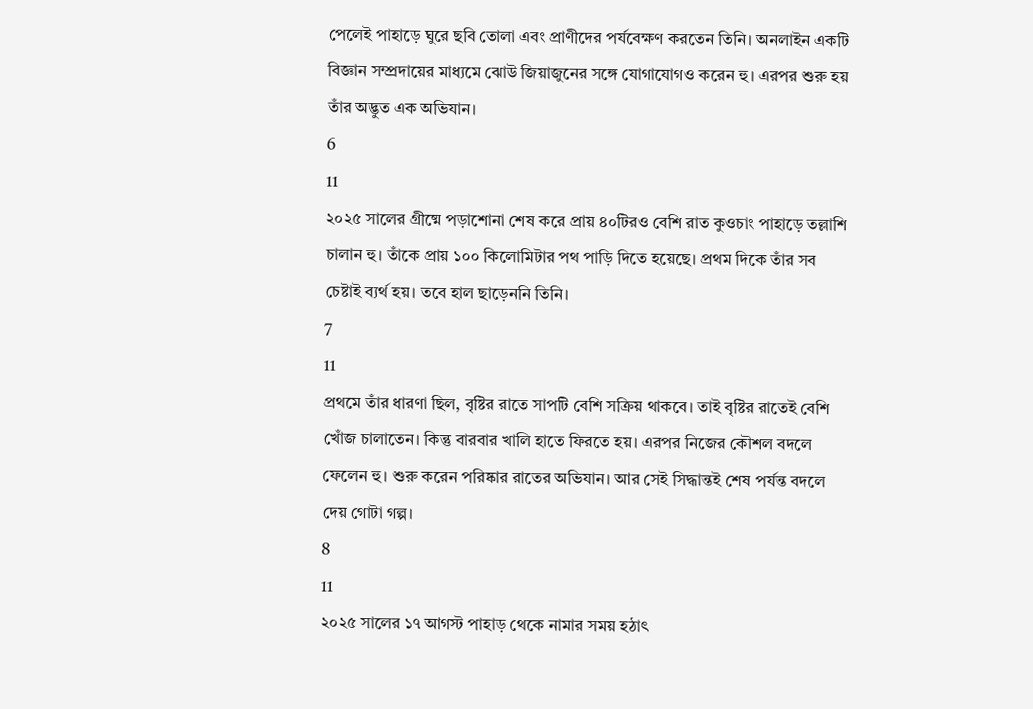পেলেই পাহাড়ে ঘুরে ছবি তোলা এবং প্রাণীদের পর্যবেক্ষণ করতেন তিনি। অনলাইন একটি বিজ্ঞান সম্প্রদায়ের মাধ্যমে ঝোউ জিয়াজুনের সঙ্গে যোগাযোগও করেন হু। এরপর শুরু হয় তাঁর অদ্ভুত এক অভিযান।
6
11
২০২৫ সালের গ্রীষ্মে পড়াশোনা শেষ করে প্রায় ৪০টিরও বেশি রাত কুওচাং পাহাড়ে তল্লাশি চালান হু। তাঁকে প্রায় ১০০ কিলোমিটার পথ পাড়ি দিতে হয়েছে। প্রথম দিকে তাঁর সব চেষ্টাই ব্যর্থ হয়। তবে হাল ছাড়েননি তিনি।
7
11
প্রথমে তাঁর ধারণা ছিল, বৃষ্টির রাতে সাপটি বেশি সক্রিয় থাকবে। তাই বৃষ্টির রাতেই বেশি খোঁজ চালাতেন। কিন্তু বারবার খালি হাতে ফিরতে হয়। এরপর নিজের কৌশল বদলে ফেলেন হু। শুরু করেন পরিষ্কার রাতের অভিযান। আর সেই সিদ্ধান্তই শেষ পর্যন্ত বদলে দেয় গোটা গল্প।
8
11
২০২৫ সালের ১৭ আগস্ট পাহাড় থেকে নামার সময় হঠাৎ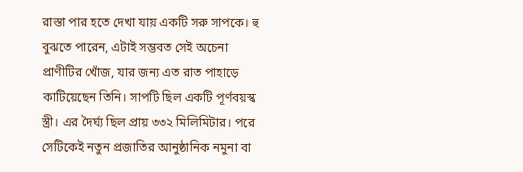রাস্তা পার হতে দেখা যায় একটি সরু সাপকে। হু বুঝতে পারেন, এটাই সম্ভবত সেই অচেনা প্রাণীটির খোঁজ, যার জন্য এত রাত পাহাড়ে কাটিয়েছেন তিনি। সাপটি ছিল একটি পূর্ণবয়স্ক স্ত্রী। এর দৈর্ঘ্য ছিল প্রায় ৩৩২ মিলিমিটার। পরে সেটিকেই নতুন প্রজাতির আনুষ্ঠানিক নমুনা বা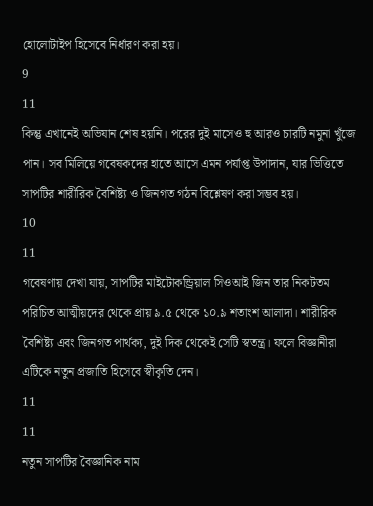হোলোটাইপ হিসেবে নির্ধারণ করা হয়।
9
11
কিন্তু এখানেই অভিযান শেষ হয়নি। পরের দুই মাসেও হু আরও চারটি নমুনা খুঁজে পান। সব মিলিয়ে গবেষকদের হাতে আসে এমন পর্যাপ্ত উপাদান, যার ভিত্তিতে সাপটির শারীরিক বৈশিষ্ট্য ও জিনগত গঠন বিশ্লেষণ করা সম্ভব হয়।
10
11
গবেষণায় দেখা যায়, সাপটির মাইটোকন্ড্রিয়াল সিওআই জিন তার নিকটতম পরিচিত আত্মীয়দের থেকে প্রায় ৯.৫ থেকে ১০.৯ শতাংশ আলাদা। শারীরিক বৈশিষ্ট্য এবং জিনগত পার্থক্য, দুই দিক থেকেই সেটি স্বতন্ত্র। ফলে বিজ্ঞানীরা এটিকে নতুন প্রজাতি হিসেবে স্বীকৃতি দেন।
11
11
নতুন সাপটির বৈজ্ঞানিক নাম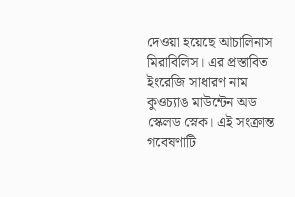দেওয়া হয়েছে আচালিনাস মিরাবিলিস। এর প্রস্তাবিত ইংরেজি সাধারণ নাম কুওচ্যাঙ মাউন্টেন অড স্কেলড স্নেক। এই সংক্রান্ত গবেষণাটি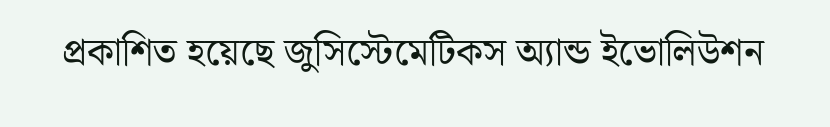প্রকাশিত হয়েছে জুসিস্টেমেটিকস অ্যান্ড ইভোলিউশন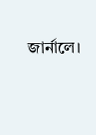জার্নালে।